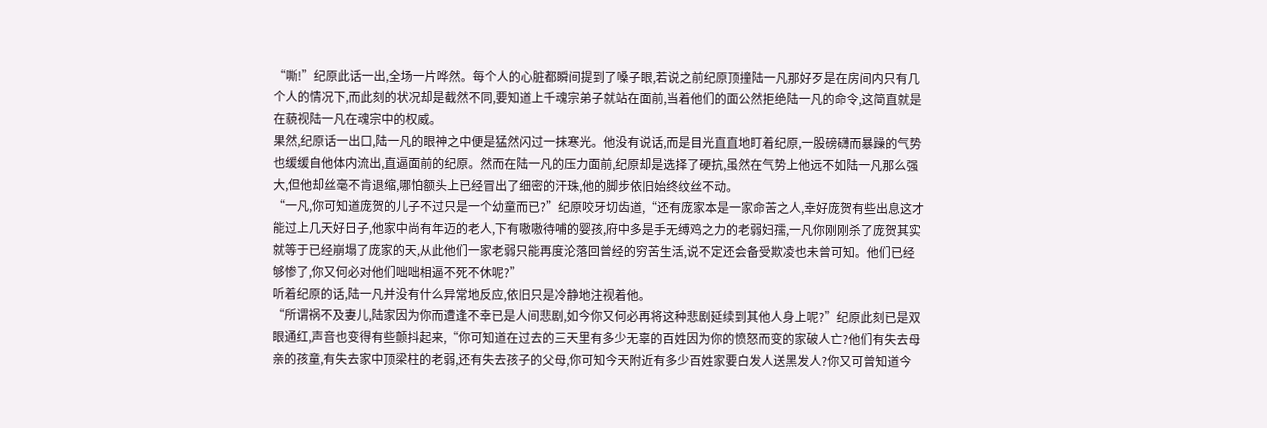“嘶!”纪原此话一出,全场一片哗然。每个人的心脏都瞬间提到了嗓子眼,若说之前纪原顶撞陆一凡那好歹是在房间内只有几个人的情况下,而此刻的状况却是截然不同,要知道上千魂宗弟子就站在面前,当着他们的面公然拒绝陆一凡的命令,这简直就是在藐视陆一凡在魂宗中的权威。
果然,纪原话一出口,陆一凡的眼神之中便是猛然闪过一抹寒光。他没有说话,而是目光直直地盯着纪原,一股磅礴而暴躁的气势也缓缓自他体内流出,直逼面前的纪原。然而在陆一凡的压力面前,纪原却是选择了硬抗,虽然在气势上他远不如陆一凡那么强大,但他却丝毫不肯退缩,哪怕额头上已经冒出了细密的汗珠,他的脚步依旧始终纹丝不动。
“一凡,你可知道庞贺的儿子不过只是一个幼童而已?”纪原咬牙切齿道,“还有庞家本是一家命苦之人,幸好庞贺有些出息这才能过上几天好日子,他家中尚有年迈的老人,下有嗷嗷待哺的婴孩,府中多是手无缚鸡之力的老弱妇孺,一凡你刚刚杀了庞贺其实就等于已经崩塌了庞家的天,从此他们一家老弱只能再度沦落回曾经的穷苦生活,说不定还会备受欺凌也未曾可知。他们已经够惨了,你又何必对他们咄咄相逼不死不休呢?”
听着纪原的话,陆一凡并没有什么异常地反应,依旧只是冷静地注视着他。
“所谓祸不及妻儿,陆家因为你而遭逢不幸已是人间悲剧,如今你又何必再将这种悲剧延续到其他人身上呢?”纪原此刻已是双眼通红,声音也变得有些颤抖起来,“你可知道在过去的三天里有多少无辜的百姓因为你的愤怒而变的家破人亡?他们有失去母亲的孩童,有失去家中顶梁柱的老弱,还有失去孩子的父母,你可知今天附近有多少百姓家要白发人送黑发人?你又可曾知道今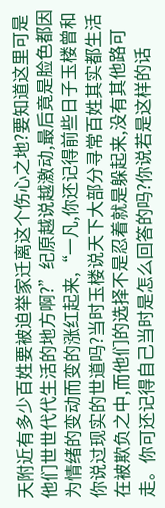天附近有多少百姓要被迫举家迁离这个伤心之地?要知道这里可是他们世世代代生活的地方啊?”纪原越说越激动,最后竟是脸色都因为情绪的变动而变的涨红起来,“一凡,你还记得前些日子玉楼曾和你说过现实的世道吗?当时玉楼说天下大部分寻常百姓其实都生活在被欺负之中,而他们的选择不是忍着就是躲起来,没有其他路可走。你可还记得自己当时是怎么回答的吗?你说若是这样的话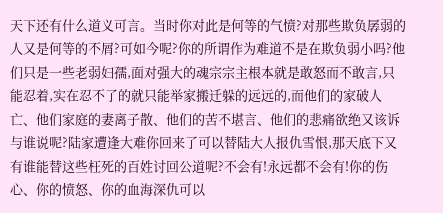天下还有什么道义可言。当时你对此是何等的气愤?对那些欺负孱弱的人又是何等的不屑?可如今呢?你的所谓作为难道不是在欺负弱小吗?他们只是一些老弱妇孺,面对强大的魂宗宗主根本就是敢怒而不敢言,只能忍着,实在忍不了的就只能举家搬迁躲的远远的,而他们的家破人亡、他们家庭的妻离子散、他们的苦不堪言、他们的悲痛欲绝又该诉与谁说呢?陆家遭逢大难你回来了可以替陆大人报仇雪恨,那天底下又有谁能替这些枉死的百姓讨回公道呢?不会有!永远都不会有!你的伤心、你的愤怒、你的血海深仇可以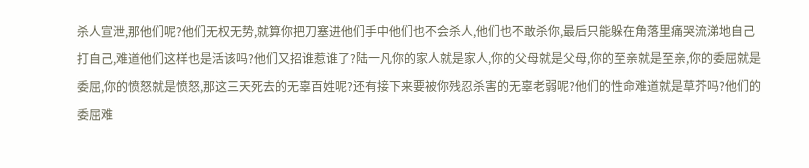杀人宣泄,那他们呢?他们无权无势,就算你把刀塞进他们手中他们也不会杀人,他们也不敢杀你,最后只能躲在角落里痛哭流涕地自己打自己,难道他们这样也是活该吗?他们又招谁惹谁了?陆一凡你的家人就是家人,你的父母就是父母,你的至亲就是至亲,你的委屈就是委屈,你的愤怒就是愤怒,那这三天死去的无辜百姓呢?还有接下来要被你残忍杀害的无辜老弱呢?他们的性命难道就是草芥吗?他们的委屈难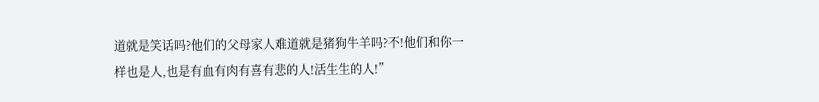道就是笑话吗?他们的父母家人难道就是猪狗牛羊吗?不!他们和你一样也是人,也是有血有肉有喜有悲的人!活生生的人!”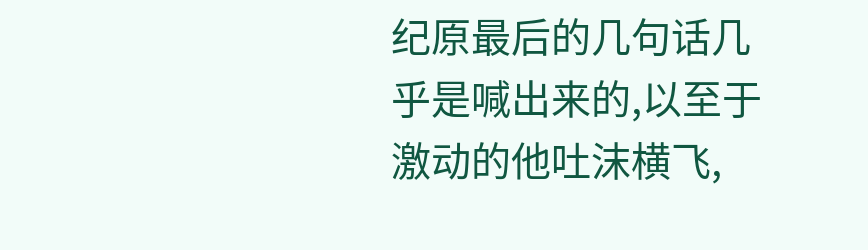纪原最后的几句话几乎是喊出来的,以至于激动的他吐沫横飞,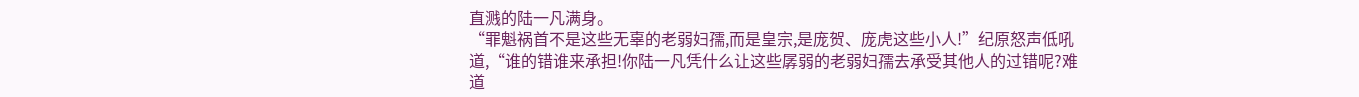直溅的陆一凡满身。
“罪魁祸首不是这些无辜的老弱妇孺,而是皇宗,是庞贺、庞虎这些小人!”纪原怒声低吼道,“谁的错谁来承担!你陆一凡凭什么让这些孱弱的老弱妇孺去承受其他人的过错呢?难道